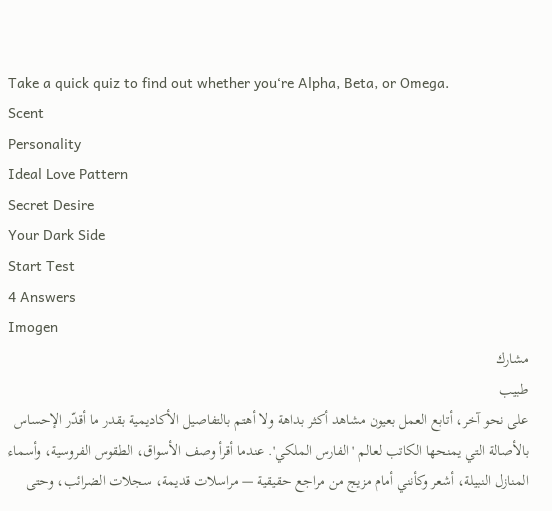Take a quick quiz to find out whether you‘re Alpha, Beta, or Omega.
Scent
Personality
Ideal Love Pattern
Secret Desire
Your Dark Side
Start Test
4 Answers
Imogen
مشارك
طبيب
على نحو آخر، أتابع العمل بعيون مشاهد أكثر بداهة ولا أهتم بالتفاصيل الأكاديمية بقدر ما أقدّر الإحساس بالأصالة التي يمنحها الكاتب لعالم 'الفارس الملكي'. عندما أقرأ وصف الأسواق، الطقوس الفروسية، وأسماء المنازل النبيلة، أشعر وكأنني أمام مزيج من مراجع حقيقية — مراسلات قديمة، سجلات الضرائب، وحتى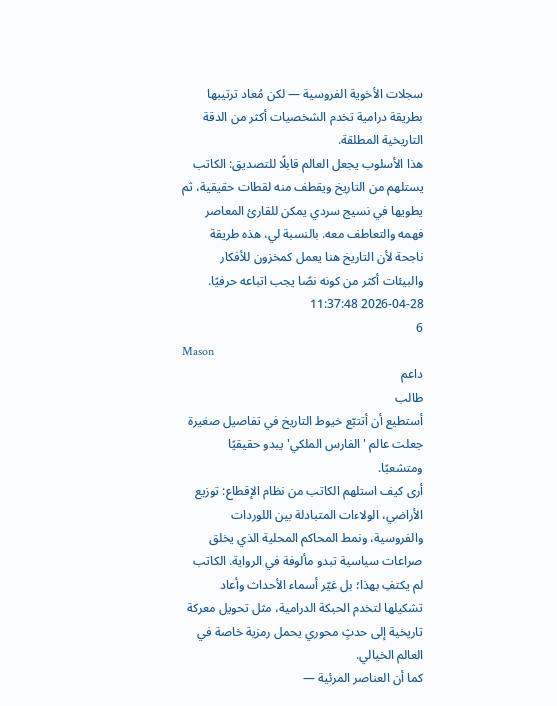سجلات الأخوية الفروسية — لكن مُعاد ترتيبها بطريقة درامية تخدم الشخصيات أكثر من الدقة التاريخية المطلقة.
هذا الأسلوب يجعل العالم قابلًا للتصديق: الكاتب يستلهم من التاريخ ويقطف منه لقطات حقيقية، ثم يطويها في نسيج سردي يمكن للقارئ المعاصر فهمه والتعاطف معه. بالنسبة لي، هذه طريقة ناجحة لأن التاريخ هنا يعمل كمخزون للأفكار والبيئات أكثر من كونه نصًا يجب اتباعه حرفيًا.
2026-04-28 11:37:48
6
Mason
داعم
طالب
أستطيع أن أتتبّع خيوط التاريخ في تفاصيل صغيرة جعلت عالم 'الفارس الملكي' يبدو حقيقيًا ومتشعبًا.
أرى كيف استلهم الكاتب من نظام الإقطاع: توزيع الأراضي، الولاءات المتبادلة بين اللوردات والفروسية، ونمط المحاكم المحلية الذي يخلق صراعات سياسية تبدو مألوفة في الرواية. الكاتب لم يكتفِ بهذا؛ بل غيّر أسماء الأحداث وأعاد تشكيلها لتخدم الحبكة الدرامية، مثل تحويل معركة تاريخية إلى حدثٍ محوري يحمل رمزية خاصة في العالم الخيالي.
كما أن العناصر المرئية —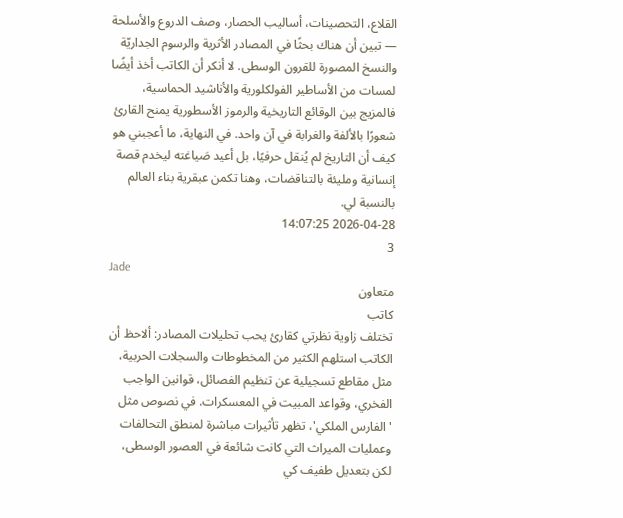القلاع، التحصينات، أساليب الحصار، وصف الدروع والأسلحة — تبين أن هناك بحثًا في المصادر الأثرية والرسوم الجداريّة والنسخ المصورة للقرون الوسطى. لا أنكر أن الكاتب أخذ أيضًا لمسات من الأساطير الفولكلورية والأناشيد الحماسية، فالمزيج بين الوقائع التاريخية والرموز الأسطورية يمنح القارئ شعورًا بالألفة والغرابة في آن واحد. في النهاية، ما أعجبني هو كيف أن التاريخ لم يُنقل حرفيًا، بل أعيد صَياغته ليخدم قصة إنسانية ومليئة بالتناقضات، وهنا تكمن عبقرية بناء العالم بالنسبة لي.
2026-04-28 14:07:25
3
Jade
متعاون
كاتب
تختلف زاوية نظرتي كقارئ يحب تحليلات المصادر: ألاحظ أن الكاتب استلهم الكثير من المخطوطات والسجلات الحربية، مثل مقاطع تسجيلية عن تنظيم الفصائل، قوانين الواجب الفخري، وقواعد المبيت في المعسكرات. في نصوص مثل 'الفارس الملكي'، تظهر تأثيرات مباشرة لمنطق التحالفات وعمليات الميراث التي كانت شائعة في العصور الوسطى، لكن بتعديل طفيف كي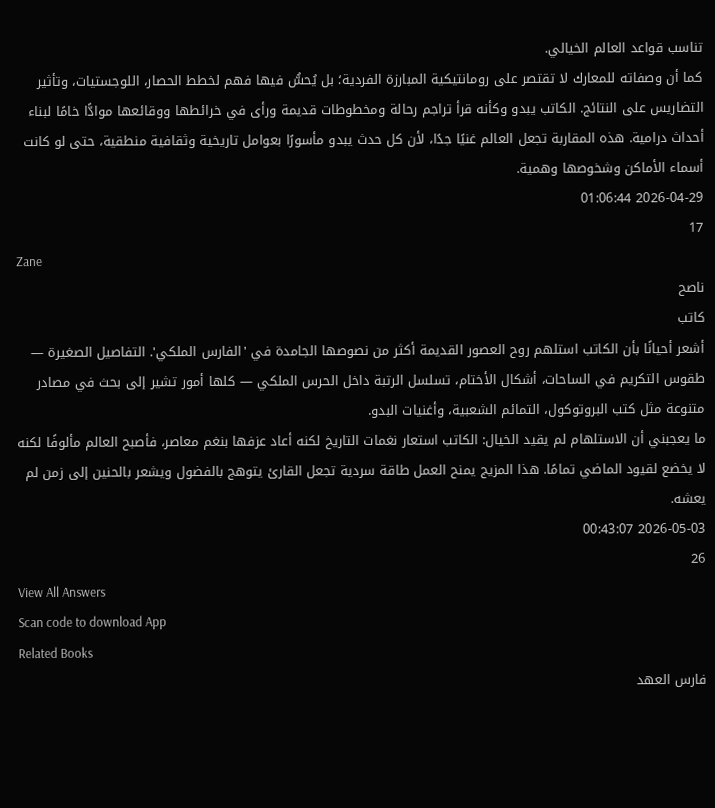تناسب قواعد العالم الخيالي.
كما أن وصفاته للمعارك لا تقتصر على رومانتيكية المبارزة الفردية؛ بل يُحسُّ فيها فهم لخطط الحصار، اللوجستيات، وتأثير التضاريس على النتائج. الكاتب يبدو وكأنه قرأ تراجم رحالة ومخطوطات قديمة ورأى في خرائطها ووقائعها موادًّا خامًا لبناء أحداث درامية. هذه المقاربة تجعل العالم غنيًا جدًا، لأن كل حدث يبدو مأسورًا بعوامل تاريخية وثقافية منطقية، حتى لو كانت أسماء الأماكن وشخوصها وهمية.
2026-04-29 01:06:44
17
Zane
ناصح
كاتب
أشعر أحيانًا بأن الكاتب استلهم روح العصور القديمة أكثر من نصوصها الجامدة في 'الفارس الملكي'. التفاصيل الصغيرة — طقوس التكريم في الساحات، أشكال الأختام، تسلسل الرتبة داخل الحرس الملكي — كلها أمور تشير إلى بحث في مصادر متنوعة مثل كتب البروتوكول، التمائم الشعبية، وأغنيات البدو.
ما يعجبني أن الاستلهام لم يقيد الخيال: الكاتب استعار نغمات التاريخ لكنه أعاد عزفها بنغم معاصر، فأصبح العالم مألوفًا لكنه لا يخضع لقيود الماضي تمامًا. هذا المزيج يمنح العمل طاقة سردية تجعل القارئ يتوهج بالفضول ويشعر بالحنين إلى زمن لم يعشه.
2026-05-03 00:43:07
26
View All Answers
Scan code to download App
Related Books
فارس العهد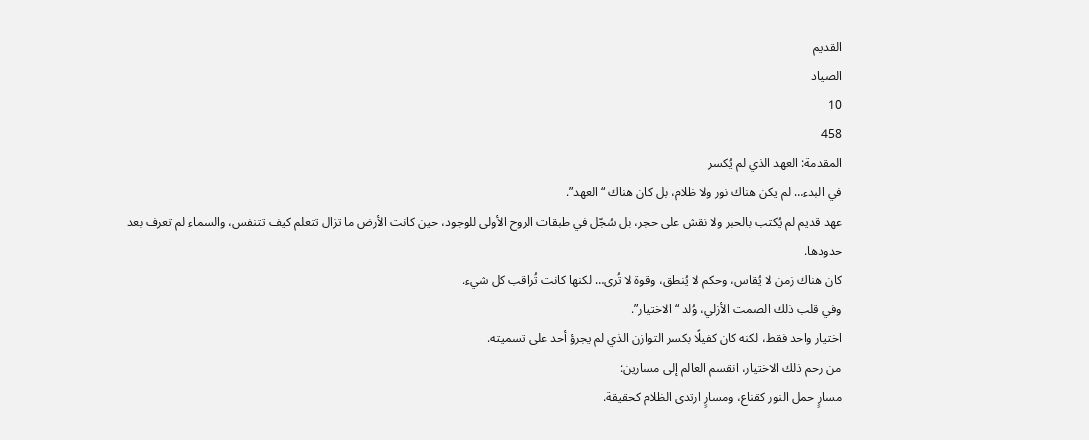القديم
الصياد
10
458
المقدمة: العهد الذي لم يُكسر
في البدء… لم يكن هناك نور ولا ظلام، بل كان هناك “العهد”.
عهد قديم لم يُكتب بالحبر ولا نقش على حجر، بل سُجّل في طبقات الروح الأولى للوجود، حين كانت الأرض ما تزال تتعلم كيف تتنفس، والسماء لم تعرف بعد حدودها.
كان هناك زمن لا يُقاس، وحكم لا يُنطق، وقوة لا تُرى… لكنها كانت تُراقب كل شيء.
وفي قلب ذلك الصمت الأزلي، وُلد “الاختيار”.
اختيار واحد فقط، لكنه كان كفيلًا بكسر التوازن الذي لم يجرؤ أحد على تسميته.
من رحم ذلك الاختيار، انقسم العالم إلى مسارين:
مسارٍ حمل النور كقناع، ومسارٍ ارتدى الظلام كحقيقة.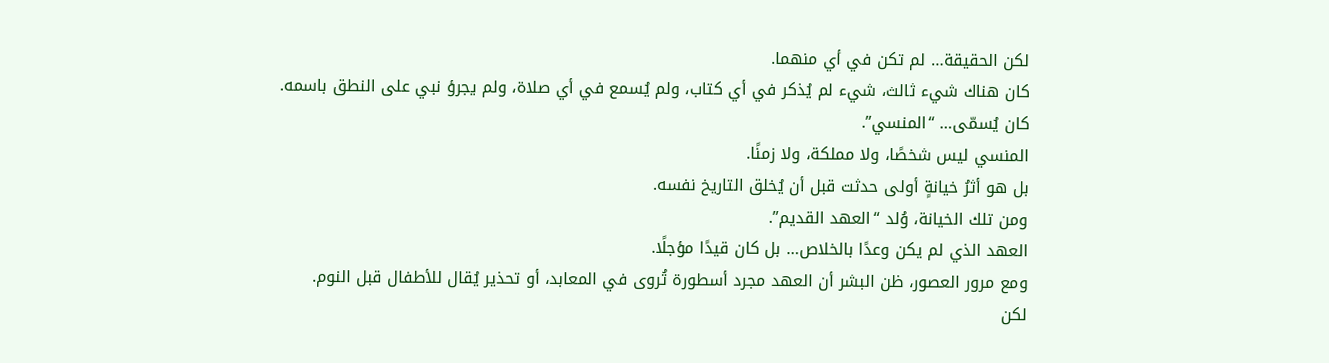لكن الحقيقة… لم تكن في أي منهما.
كان هناك شيء ثالث، شيء لم يُذكر في أي كتاب، ولم يُسمع في أي صلاة، ولم يجرؤ نبي على النطق باسمه.
كان يُسمّى… “المنسي”.
المنسي ليس شخصًا، ولا مملكة، ولا زمنًا.
بل هو أثرُ خيانةٍ أولى حدثت قبل أن يُخلق التاريخ نفسه.
ومن تلك الخيانة، وُلد “العهد القديم”.
العهد الذي لم يكن وعدًا بالخلاص… بل كان قيدًا مؤجلًا.
ومع مرور العصور، ظن البشر أن العهد مجرد أسطورة تُروى في المعابد، أو تحذير يُقال للأطفال قبل النوم.
لكن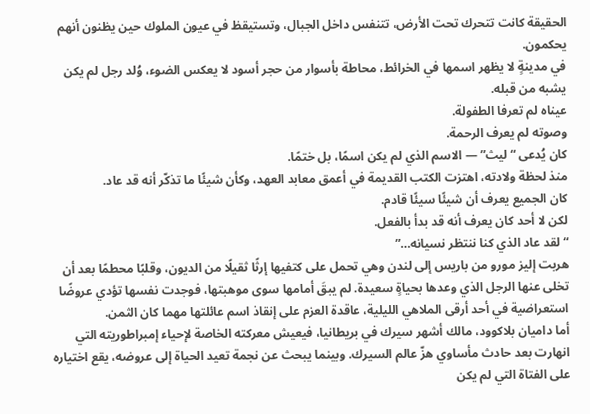الحقيقة كانت تتحرك تحت الأرض، تتنفس داخل الجبال، وتستيقظ في عيون الملوك حين يظنون أنهم يحكمون.
في مدينةٍ لا يظهر اسمها في الخرائط، محاطة بأسوار من حجر أسود لا يعكس الضوء، وُلد رجل لم يكن يشبه من قبله.
عيناه لم تعرفا الطفولة.
وصوته لم يعرف الرحمة.
كان يُدعى “ليث” — الاسم الذي لم يكن اسمًا، بل ختمًا.
منذ لحظة ولادته، اهتزت الكتب القديمة في أعمق معابد العهد، وكأن شيئًا ما تذكّر أنه قد عاد.
كان الجميع يعرف أن شيئًا سيئًا قادم.
لكن لا أحد كان يعرف أنه قد بدأ بالفعل.
“لقد عاد الذي كنا ننتظر نسيانه…”
هربت إليز مورو من باريس إلى لندن وهي تحمل على كتفيها إرثًا ثقيلًا من الديون، وقلبًا محطمًا بعد أن تخلى عنها الرجل الذي وعدها بحياةٍ سعيدة. لم يبقَ أمامها سوى موهبتها، فوجدت نفسها تؤدي عروضًا استعراضية في أحد أرقى الملاهي الليلية، عاقدة العزم على إنقاذ اسم عائلتها مهما كان الثمن.
أما داميان بلاكوود، مالك أشهر سيرك في بريطانيا، فيعيش معركته الخاصة لإحياء إمبراطوريته التي انهارت بعد حادث مأساوي هزّ عالم السيرك. وبينما يبحث عن نجمة تعيد الحياة إلى عروضه، يقع اختياره على الفتاة التي لم يكن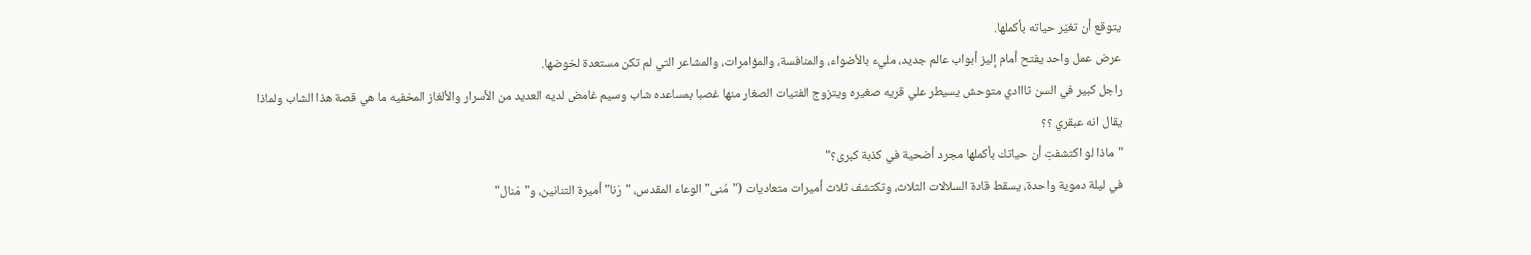يتوقع أن تغيّر حياته بأكملها.
عرض عمل واحد يفتح أمام إليز أبواب عالم جديد، مليء بالأضواء، والمنافسة، والمؤامرات، والمشاعر التي لم تكن مستعدة لخوضها.
راجل كبير في السن ثااادي متوحش يسيطر علي قريه صغيره ويتزوج الفتيات الصغار منها غصبا بمساعده شاب وسيم غامض لديه العديد من الأسرار والألغاز المخفيه ما هي قصة هذا الشاب ولماذا يقال انه عبقري ؟؟
"ماذا لو اكتشفتِ أن حياتك بأكملها مجرد أضحية في كذبة كبرى؟"
في ليلة دموية واحدة، يسقط قادة السلالات الثلاث، وتكتشف ثلاث أميرات متعاديات ("مُنى" الوعاء المقدس، "رَنا" أميرة التنانين، و"مَنال"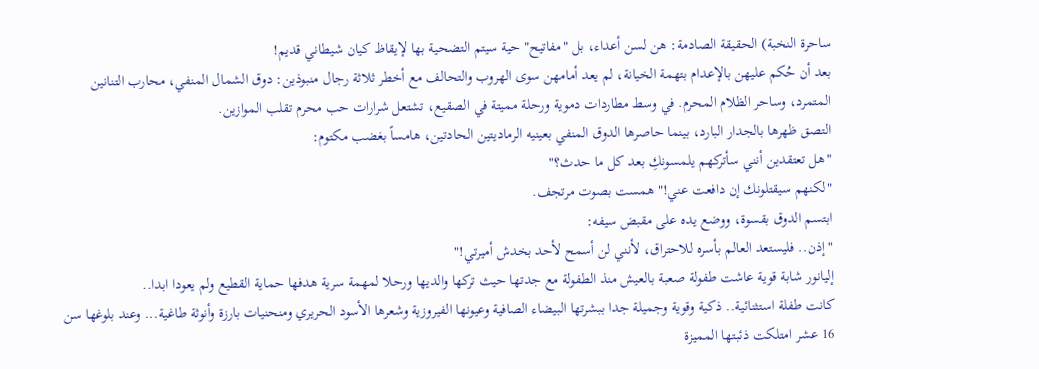ساحرة النخبة) الحقيقة الصادمة: هن لسن أعداء، بل "مفاتيح" حية سيتم التضحية بها لإيقاظ كيان شيطاني قديم!
بعد أن حُكم عليهن بالإعدام بتهمة الخيانة، لم يعد أمامهن سوى الهروب والتحالف مع أخطر ثلاثة رجال منبوذين: دوق الشمال المنفي، محارب التنانين المتمرد، وساحر الظلام المحرم. في وسط مطاردات دموية ورحلة مميتة في الصقيع، تشتعل شرارات حب محرم تقلب الموازين.
التصق ظهرها بالجدار البارد، بينما حاصرها الدوق المنفي بعينيه الرماديتين الحادتين، هامساً بغضب مكتوم:
"هل تعتقدين أنني سأتركهم يلمسونكِ بعد كل ما حدث؟"
"لكنهم سيقتلونك إن دافعت عني!" همست بصوت مرتجف.
ابتسم الدوق بقسوة، ووضع يده على مقبض سيفه:
"إذن.. فليستعد العالم بأسره للاحتراق، لأنني لن أسمح لأحد بخدش أميرتي!"
إليانور شابة قوية عاشت طفولة صعبة بالعيش منذ الطفولة مع جدتها حيث تركها والديها ورحلا لمهمة سرية هدفها حماية القطيع ولم يعودا ابدا..
كانت طفلة استثنائية.. ذكية وقوية وجميلة جدا ببشرتها البيضاء الصافية وعيونها الفيروزية وشعرها الأسود الحريري ومنحنيات بارزة وأنوثة طاغية... وعند بلوغها سن 16 عشر امتلكت ذئبتها المميزة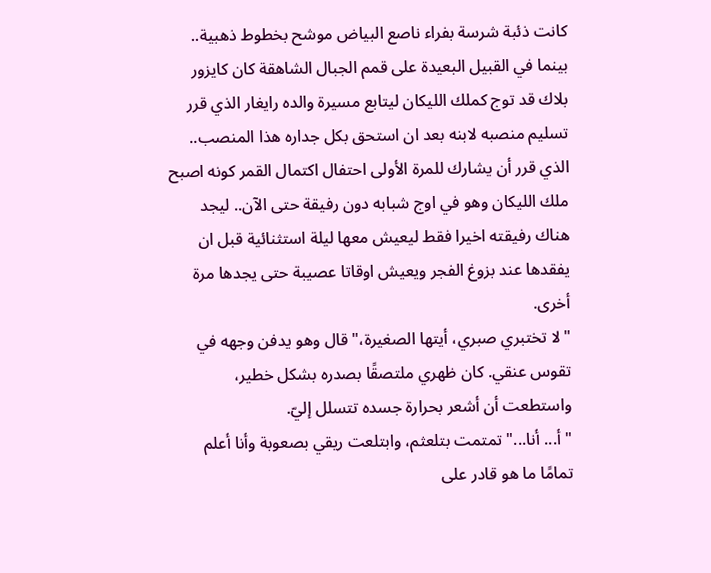كانت ذئبة شرسة بفراء ناصع البياض موشح بخطوط ذهبية..
بينما في القبيل البعيدة على قمم الجبال الشاهقة كان كايزور بلاك قد توج كملك الليكان ليتابع مسيرة والده رايغار الذي قرر تسليم منصبه لابنه بعد ان استحق بكل جداره هذا المنصب.. الذي قرر أن يشارك للمرة الأولى احتفال اكتمال القمر كونه اصبح ملك الليكان وهو في اوج شبابه دون رفيقة حتى الآن.. ليجد هناك رفيقته اخيرا فقط ليعيش معها ليلة استثنائية قبل ان يفقدها عند بزوغ الفجر ويعيش اوقاتا عصيبة حتى يجدها مرة أخرى.
"لا تختبري صبري، أيتها الصغيرة،" قال وهو يدفن وجهه في تقوس عنقي. كان ظهري ملتصقًا بصدره بشكل خطير، واستطعت أن أشعر بحرارة جسده تتسلل إليّ.
"أ... أنا..." تمتمت بتلعثم، وابتلعت ريقي بصعوبة وأنا أعلم تمامًا ما هو قادر على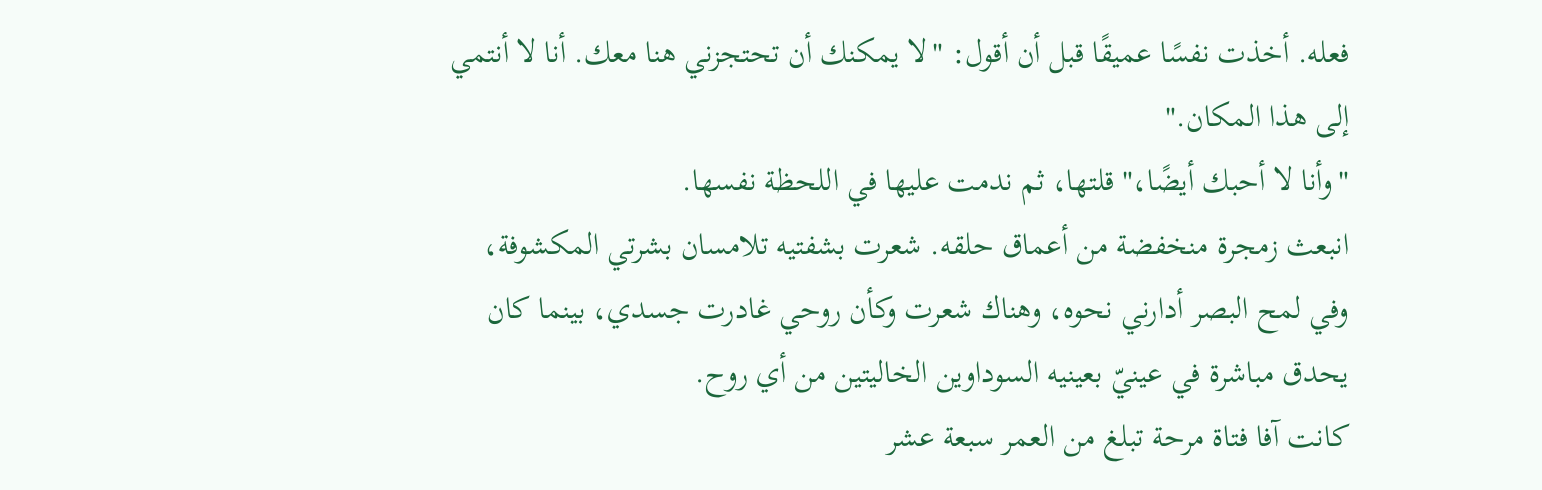فعله. أخذت نفسًا عميقًا قبل أن أقول: "لا يمكنك أن تحتجزني هنا معك. أنا لا أنتمي إلى هذا المكان."
"وأنا لا أحبك أيضًا،" قلتها، ثم ندمت عليها في اللحظة نفسها.
انبعث زمجرة منخفضة من أعماق حلقه. شعرت بشفتيه تلامسان بشرتي المكشوفة، وفي لمح البصر أدارني نحوه، وهناك شعرت وكأن روحي غادرت جسدي، بينما كان يحدق مباشرة في عينيّ بعينيه السوداوين الخاليتين من أي روح.
كانت آفا فتاة مرحة تبلغ من العمر سبعة عشر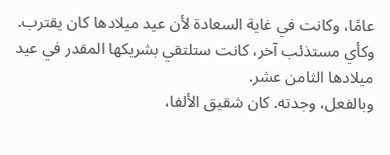عامًا، وكانت في غاية السعادة لأن عيد ميلادها كان يقترب. وكأي مستذئب آخر، كانت ستلتقي بشريكها المقدر في عيد ميلادها الثامن عشر.
وبالفعل، وجدته. كان شقيق الألفا،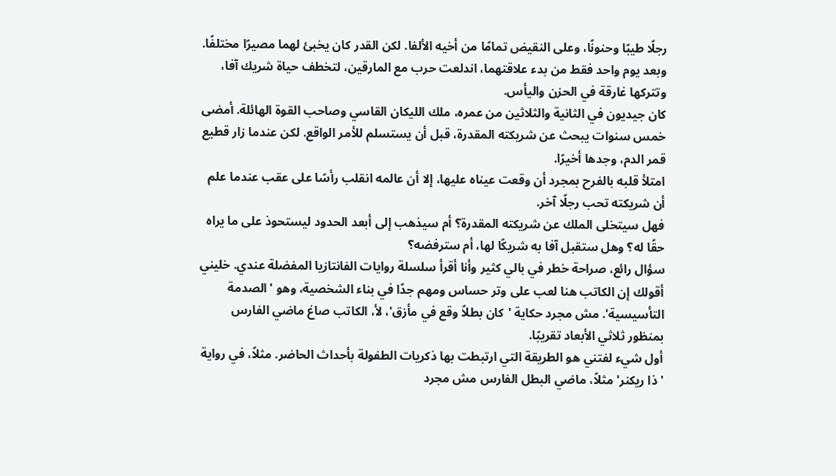رجلًا طيبًا وحنونًا، وعلى النقيض تمامًا من أخيه الألفا. لكن القدر كان يخبئ لهما مصيرًا مختلفًا.
وبعد يوم واحد فقط من بدء علاقتهما، اندلعت حرب مع المارقين، لتخطف حياة شريك آفا، وتتركها غارقة في الحزن واليأس.
كان جيديون في الثانية والثلاثين من عمره، ملك الليكان القاسي وصاحب القوة الهائلة. أمضى خمس سنوات يبحث عن شريكته المقدرة، قبل أن يستسلم للأمر الواقع. لكن عندما زار قطيع قمر الدم، وجدها أخيرًا.
امتلأ قلبه بالفرح بمجرد أن وقعت عيناه عليها، إلا أن عالمه انقلب رأسًا على عقب عندما علم أن شريكته تحب رجلًا آخر.
فهل سيتخلى الملك عن شريكته المقدرة؟ أم سيذهب إلى أبعد الحدود ليستحوذ على ما يراه حقًا له؟ وهل ستقبل آفا به شريكًا لها، أم سترفضه؟
سؤال رائع، صراحة خطر في بالي كثير وأنا أقرأ سلسلة روايات الفانتازيا المفضلة عندي. خليني أقولك إن الكاتب هنا لعب على وتر حساس ومهم جدًا في بناء الشخصية، وهو 'الصدمة التأسيسية'. مش مجرد حكاية 'كان بطلاً وقع في مأزق'، لأ، الكاتب صاغ ماضي الفارس بمنظور ثلاثي الأبعاد تقريبًا.
أول شيء لفتني هو الطريقة التي ارتبطت بها ذكريات الطفولة بأحداث الحاضر. مثلاً، في رواية 'ذا ريكنر' مثلاً، ماضي البطل الفارس مش مجرد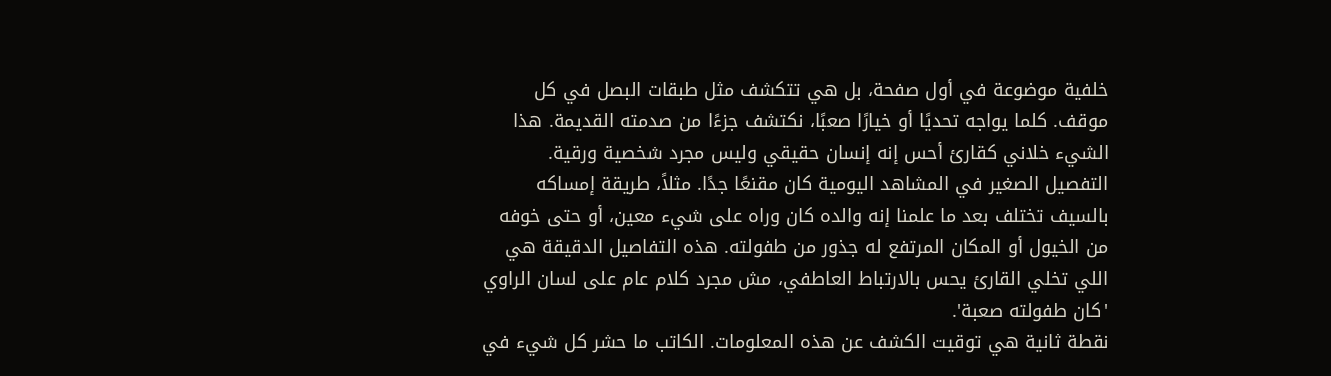خلفية موضوعة في أول صفحة، بل هي تتكشف مثل طبقات البصل في كل موقف. كلما يواجه تحديًا أو خيارًا صعبًا، نكتشف جزءًا من صدمته القديمة. هذا الشيء خلاني كقارئ أحس إنه إنسان حقيقي وليس مجرد شخصية ورقية.
التفصيل الصغير في المشاهد اليومية كان مقنعًا جدًا. مثلاً، طريقة إمساكه بالسيف تختلف بعد ما علمنا إنه والده كان وراه على شيء معين، أو حتى خوفه من الخيول أو المكان المرتفع له جذور من طفولته. هذه التفاصيل الدقيقة هي اللي تخلي القارئ يحس بالارتباط العاطفي، مش مجرد كلام عام على لسان الراوي 'كان طفولته صعبة'.
نقطة ثانية هي توقيت الكشف عن هذه المعلومات. الكاتب ما حشر كل شيء في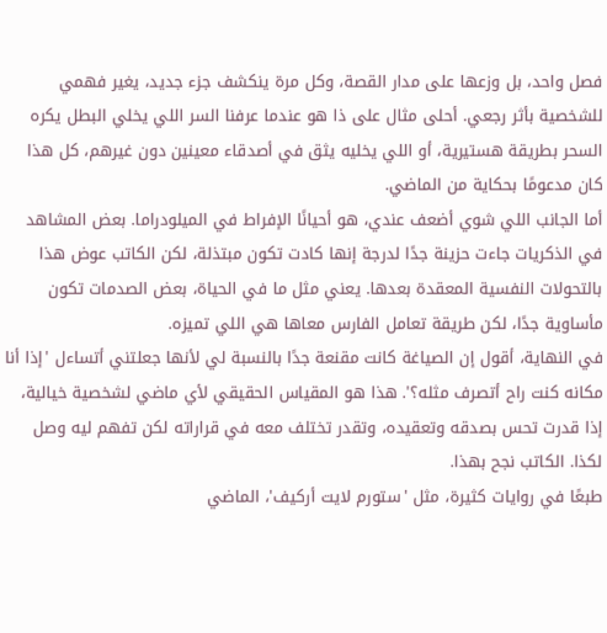فصل واحد، بل وزعها على مدار القصة، وكل مرة ينكشف جزء جديد، يغير فهمي للشخصية بأثر رجعي. أحلى مثال على ذا هو عندما عرفنا السر اللي يخلي البطل يكره السحر بطريقة هستيرية، أو اللي يخليه يثق في أصدقاء معينين دون غيرهم، كل هذا كان مدعومًا بحكاية من الماضي.
أما الجانب اللي شوي أضعف عندي، هو أحيانًا الإفراط في الميلودراما. بعض المشاهد في الذكريات جاءت حزينة جدًا لدرجة إنها كادت تكون مبتذلة، لكن الكاتب عوض هذا بالتحولات النفسية المعقدة بعدها. يعني مثل ما في الحياة، بعض الصدمات تكون مأساوية جدًا، لكن طريقة تعامل الفارس معاها هي اللي تميزه.
في النهاية، أقول إن الصياغة كانت مقنعة جدًا بالنسبة لي لأنها جعلتني أتساءل 'إذا أنا مكانه كنت راح أتصرف مثله؟'. هذا هو المقياس الحقيقي لأي ماضي لشخصية خيالية، إذا قدرت تحس بصدقه وتعقيده، وتقدر تختلف معه في قراراته لكن تفهم ليه وصل لكذا. الكاتب نجح بهذا.
طبعًا في روايات كثيرة، مثل 'ستورم لايت أركيف'، الماضي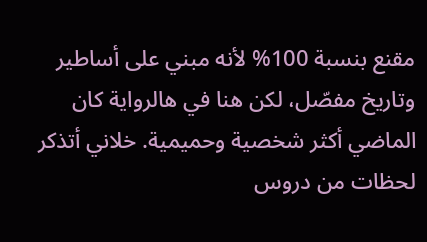مقنع بنسبة 100% لأنه مبني على أساطير وتاريخ مفصّل، لكن هنا في هالرواية كان الماضي أكثر شخصية وحميمية. خلاني أتذكر لحظات من دروس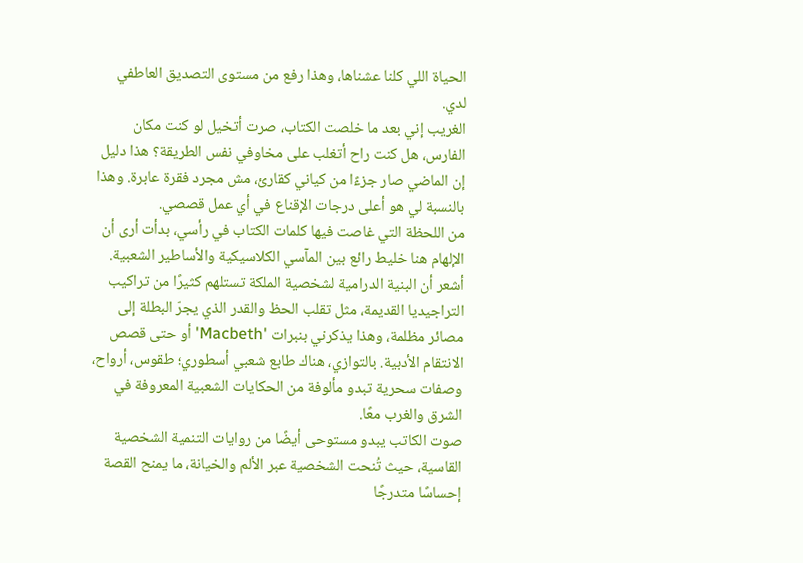الحياة اللي كلنا عشناها، وهذا رفع من مستوى التصديق العاطفي لدي.
الغريب إني بعد ما خلصت الكتاب، صرت أتخيل لو كنت مكان الفارس، هل كنت راح أتغلب على مخاوفي نفس الطريقة؟ هذا دليل إن الماضي صار جزءًا من كياني كقارئ، مش مجرد فقرة عابرة. وهذا بالنسبة لي هو أعلى درجات الإقناع في أي عمل قصصي.
من اللحظة التي غاصت فيها كلمات الكتاب في رأسي، بدأت أرى أن الإلهام هنا خليط رائع بين المآسي الكلاسيكية والأساطير الشعبية.
أشعر أن البنية الدرامية لشخصية الملكة تستلهم كثيرًا من تراكيب التراجيديا القديمة، مثل تقلب الحظ والقدر الذي يجرّ البطلة إلى مصائر مظلمة، وهذا يذكرني بنبرات 'Macbeth' أو حتى قصص الانتقام الأدبية. بالتوازي، هناك طابع شعبي أسطوري؛ طقوس، أرواح، وصفات سحرية تبدو مألوفة من الحكايات الشعبية المعروفة في الشرق والغرب معًا.
صوت الكاتب يبدو مستوحى أيضًا من روايات التنمية الشخصية القاسية، حيث تُنحت الشخصية عبر الألم والخيانة، ما يمنح القصة إحساسًا متدرجًا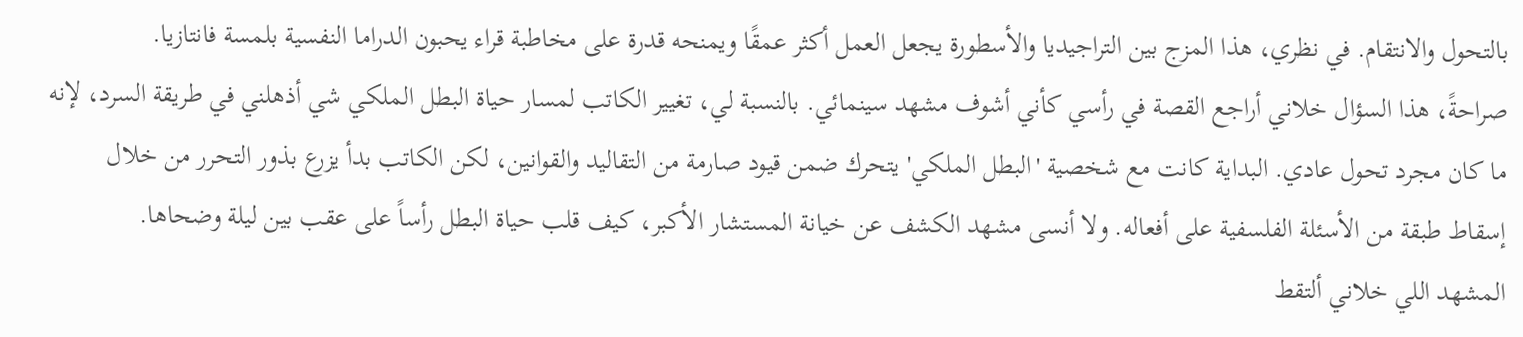بالتحول والانتقام. في نظري، هذا المزج بين التراجيديا والأسطورة يجعل العمل أكثر عمقًا ويمنحه قدرة على مخاطبة قراء يحبون الدراما النفسية بلمسة فانتازيا.
صراحةً، هذا السؤال خلاني أراجع القصة في رأسي كأني أشوف مشهد سينمائي. بالنسبة لي، تغيير الكاتب لمسار حياة البطل الملكي شي أذهلني في طريقة السرد، لإنه ما كان مجرد تحول عادي. البداية كانت مع شخصية 'البطل الملكي' يتحرك ضمن قيود صارمة من التقاليد والقوانين، لكن الكاتب بدأ يزرع بذور التحرر من خلال إسقاط طبقة من الأسئلة الفلسفية على أفعاله. ولا أنسى مشهد الكشف عن خيانة المستشار الأكبر، كيف قلب حياة البطل رأساً على عقب بين ليلة وضحاها.
المشهد اللي خلاني ألتقط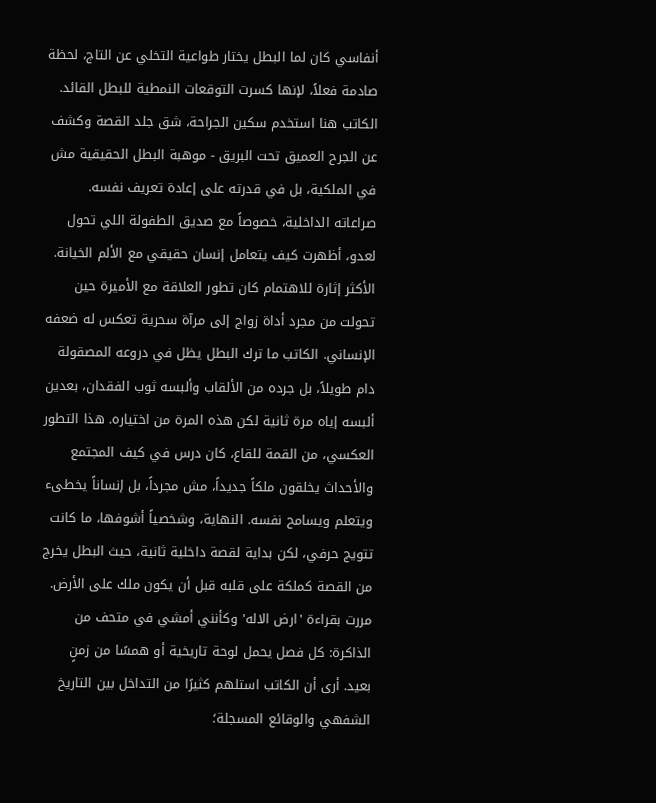أنفاسي كان لما البطل يختار طواعية التخلي عن التاج، لحظة صادمة فعلاً، لإنها كسرت التوقعات النمطية للبطل القائد. الكاتب هنا استخدم سكين الجراحة، شق جلد القصة وكشف عن الجرح العميق تحت البريق - موهبة البطل الحقيقية مش في الملكية، بل في قدرته على إعادة تعريف نفسه. صراعاته الداخلية، خصوصاً مع صديق الطفولة اللي تحول لعدو، أظهرت كيف يتعامل إنسان حقيقي مع الألم الخيانة.
الأكثر إثارة للاهتمام كان تطور العلاقة مع الأميرة حين تحولت من مجرد أداة زواج إلى مرآة سحرية تعكس له ضعفه الإنساني. الكاتب ما ترك البطل يظل في دروعه المصقولة دام طويلاً، بل جرده من الألقاب وألبسه ثوب الفقدان، بعدين ألبسه إياه مرة ثانية لكن هذه المرة من اختياره. هذا التطور العكسي، من القمة للقاع، كان درس في كيف المجتمع والأحداث يخلقون ملكاً جديداً، مش مجرداً، بل إنساناً يخطىء ويتعلم ويسامح نفسه. النهاية، وشخصياً أشوفها، ما كانت تتويج حرفي، لكن بداية لقصة داخلية ثانية، حيث البطل يخرج من القصة كملكة على قلبه قبل أن يكون ملك على الأرض.
مررت بقراءة 'ارض الاله' وكأنني أمشي في متحف من الذاكرة: كل فصل يحمل لوحة تاريخية أو همسًا من زمنٍ بعيد. أرى أن الكاتب استلهم كثيرًا من التداخل بين التاريخ الشفهي والوقائع المسجلة؛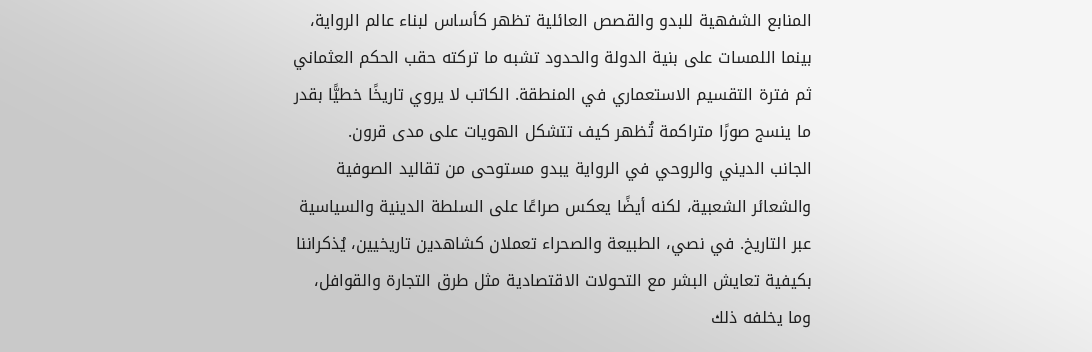المنابع الشفهية للبدو والقصص العائلية تظهر كأساس لبناء عالم الرواية، بينما اللمسات على بنية الدولة والحدود تشبه ما تركته حقب الحكم العثماني ثم فترة التقسيم الاستعماري في المنطقة. الكاتب لا يروي تاريخًا خطيًّا بقدر ما ينسج صورًا متراكمة تُظهر كيف تتشكل الهويات على مدى قرون.
الجانب الديني والروحي في الرواية يبدو مستوحى من تقاليد الصوفية والشعائر الشعبية، لكنه أيضًا يعكس صراعًا على السلطة الدينية والسياسية عبر التاريخ. في نصي، الطبيعة والصحراء تعملان كشاهدين تاريخيين، يُذكراننا بكيفية تعايش البشر مع التحولات الاقتصادية مثل طرق التجارة والقوافل، وما يخلفه ذلك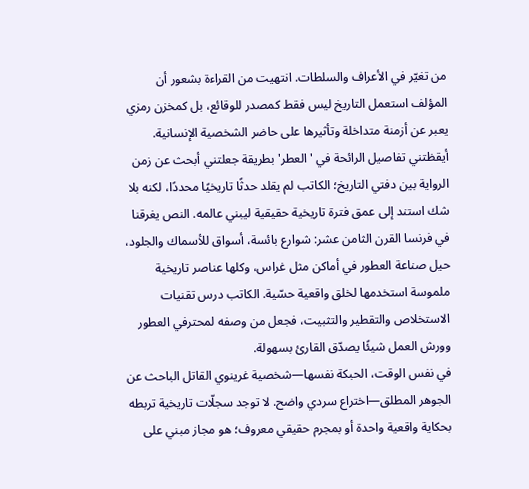من تغيّر في الأعراف والسلطات. انتهيت من القراءة بشعور أن المؤلف استعمل التاريخ ليس فقط كمصدر للوقائع، بل كمخزن رمزي يعبر عن أزمنة متداخلة وتأثيرها على حاضر الشخصية الإنسانية.
أيقظتني تفاصيل الرائحة في 'العطر' بطريقة جعلتني أبحث عن زمن الرواية بين دفتي التاريخ؛ الكاتب لم يقلد حدثًا تاريخيًا محددًا، لكنه بلا شك استند إلى عمق فترة تاريخية حقيقية ليبني عالمه. النص يغرقنا في فرنسا القرن الثامن عشر: شوارع بائسة، أسواق للأسماك والجلود، حيل صناعة العطور في أماكن مثل غراس، وكلها عناصر تاريخية ملموسة استخدمها لخلق واقعية حسّية. الكاتب درس تقنيات الاستخلاص والتقطير والتثبيت، فجعل من وصفه لمحترفي العطور وورش العمل شيئًا يصدّق القارئ بسهولة.
في نفس الوقت، الحبكة نفسها—شخصية غرينوي القاتل الباحث عن الجوهر المطلق—اختراع سردي واضح. لا توجد سجلّات تاريخية تربطه بحكاية واقعية واحدة أو بمجرم حقيقي معروف؛ هو مجاز مبني على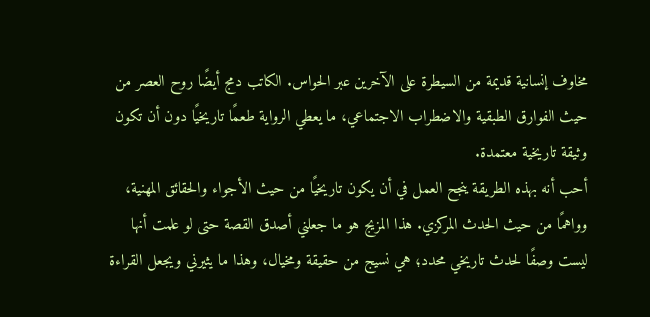مخاوف إنسانية قديمة من السيطرة على الآخرين عبر الحواس. الكاتب دمج أيضًا روح العصر من حيث الفوارق الطبقية والاضطراب الاجتماعي، ما يعطي الرواية طعمًا تاريخيًا دون أن تكون وثيقة تاريخية معتمدة.
أحب أنه بهذه الطريقة ينجح العمل في أن يكون تاريخيًا من حيث الأجواء والحقائق المهنية، وواهمًا من حيث الحدث المركزي. هذا المزيج هو ما جعلني أصدق القصة حتى لو علمت أنها ليست وصفًا لحدث تاريخي محدد؛ هي نسيج من حقيقة ومخيال، وهذا ما يثيرني ويجعل القراءة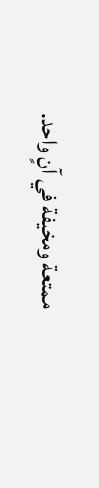ممتعة ومخيفة في آنٍ واحد.